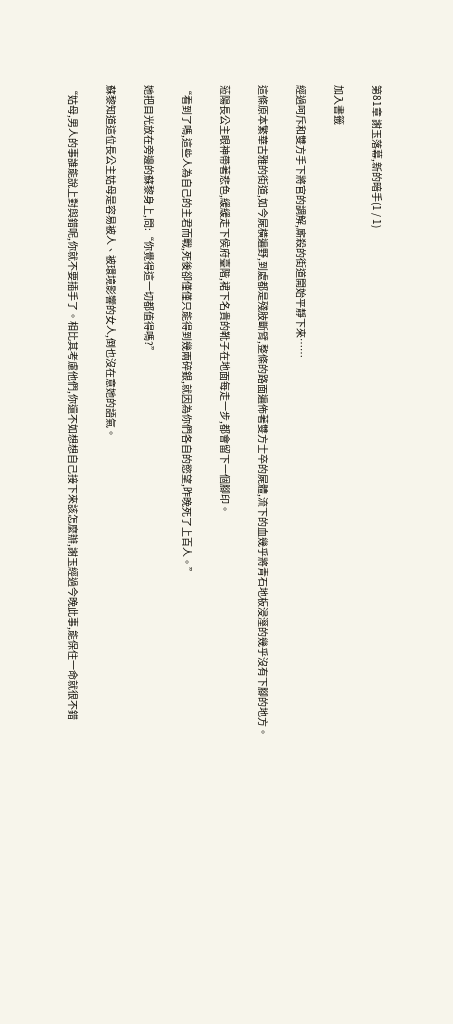第81章 謝玉落幕,新的暗手(1 / 1)

加入書籤

經過呵斥和雙方手下將官的調解,廝殺的街道開始平靜下來……

這條原本繁華古雅的街道,如今屍橫遍野,到處都是殘肢斷臂,整條的路面遍佈著雙方士卒的屍體,流下的血幾乎將青石地板浸溼的幾乎沒有下腳的地方。

蒞陽長公主眼神帶著悲色,緩緩走下侯府臺階,裙下名貴的靴子在地面每走一步,都會留下一個腳印。

“看到了嗎,這些人為自己的主君而戰,死後卻僅僅只能得到幾兩碎銀,就因為你們各自的慾望,昨晚死了上百人。”

她把目光放在旁邊的蘇黎身上,問:“你覺得這一切都值得嗎?”

蘇黎知道這位長公主姑母是容易被人、被環境影響的女人,倒也沒在意她的語氣。

“姑母,男人的事誰能說上對與錯呢,你就不要插手了。相比其考慮他們,你還不如想想自己接下來該怎麼辦,謝玉經過今晚此事,能保住一命就很不錯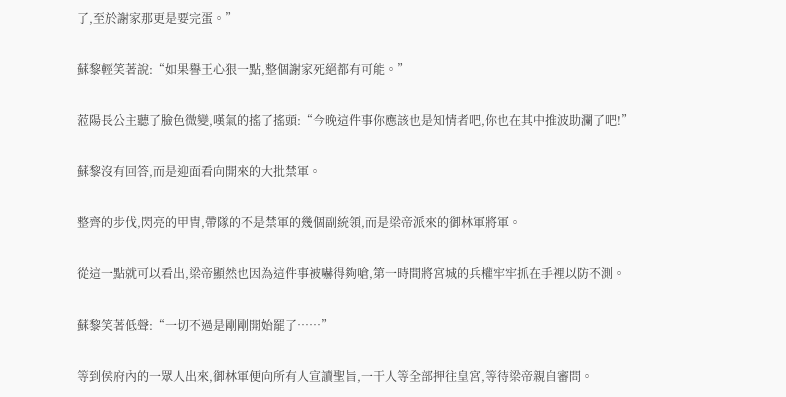了,至於謝家那更是要完蛋。”

蘇黎輕笑著說:“如果譽王心狠一點,整個謝家死絕都有可能。”

蒞陽長公主聽了臉色微變,嘆氣的搖了搖頭:“今晚這件事你應該也是知情者吧,你也在其中推波助瀾了吧!”

蘇黎沒有回答,而是迎面看向開來的大批禁軍。

整齊的步伐,閃亮的甲冑,帶隊的不是禁軍的幾個副統領,而是梁帝派來的御林軍將軍。

從這一點就可以看出,梁帝顯然也因為這件事被嚇得夠嗆,第一時間將宮城的兵權牢牢抓在手裡以防不測。

蘇黎笑著低聲:“一切不過是剛剛開始罷了……”

等到侯府內的一眾人出來,御林軍便向所有人宣讀聖旨,一干人等全部押往皇宮,等待梁帝親自審問。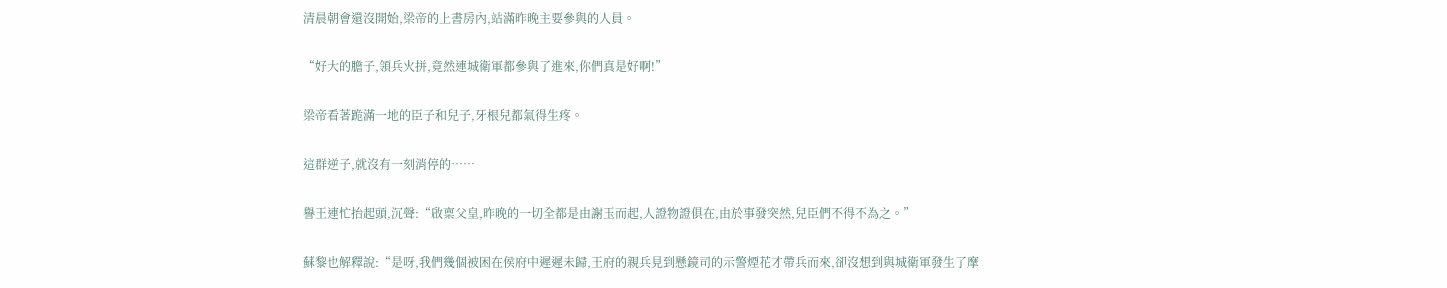清晨朝會還沒開始,梁帝的上書房內,站滿昨晚主要參與的人員。

“好大的膽子,領兵火拼,竟然連城衛軍都參與了進來,你們真是好啊!”

梁帝看著跪滿一地的臣子和兒子,牙根兒都氣得生疼。

這群逆子,就沒有一刻消停的……

譽王連忙抬起頭,沉聲:“啟稟父皇,昨晚的一切全都是由謝玉而起,人證物證俱在,由於事發突然,兒臣們不得不為之。”

蘇黎也解釋說:“是呀,我們幾個被困在侯府中遲遲未歸,王府的親兵見到懸鏡司的示警煙花才帶兵而來,卻沒想到與城衛軍發生了摩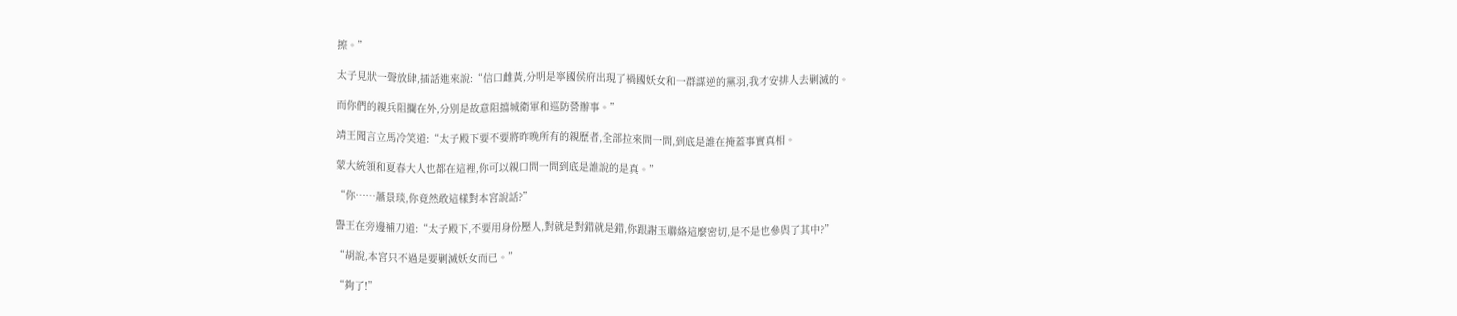擦。”

太子見狀一聲放肆,插話進來說:“信口雌黃,分明是寧國侯府出現了禍國妖女和一群謀逆的黨羽,我才安排人去剿滅的。

而你們的親兵阻攔在外,分別是故意阻擋城衛軍和巡防營辦事。”

靖王聞言立馬冷笑道:“太子殿下要不要將昨晚所有的親歷者,全部拉來問一問,到底是誰在掩蓋事實真相。

蒙大統領和夏春大人也都在這裡,你可以親口問一問到底是誰說的是真。”

“你……蕭景琰,你竟然敢這樣對本宮說話?”

譽王在旁邊補刀道:“太子殿下,不要用身份壓人,對就是對錯就是錯,你跟謝玉聯絡這麼密切,是不是也參與了其中?”

“胡說,本宮只不過是要剿滅妖女而已。”

“夠了!”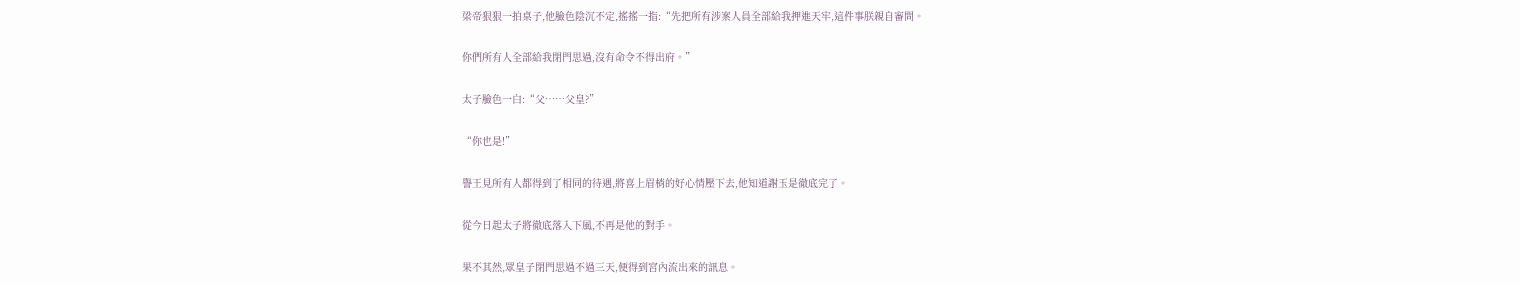梁帝狠狠一拍桌子,他臉色陰沉不定,搖搖一指:“先把所有涉案人員全部給我押進天牢,這件事朕親自審問。

你們所有人全部給我閉門思過,沒有命令不得出府。”

太子臉色一白:“父……父皇?”

“你也是!”

譽王見所有人都得到了相同的待遇,將喜上眉梢的好心情壓下去,他知道謝玉是徹底完了。

從今日起太子將徹底落入下風,不再是他的對手。

果不其然,眾皇子閉門思過不過三天,便得到宮內流出來的訊息。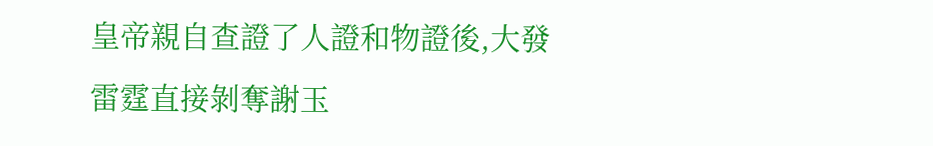皇帝親自查證了人證和物證後,大發雷霆直接剝奪謝玉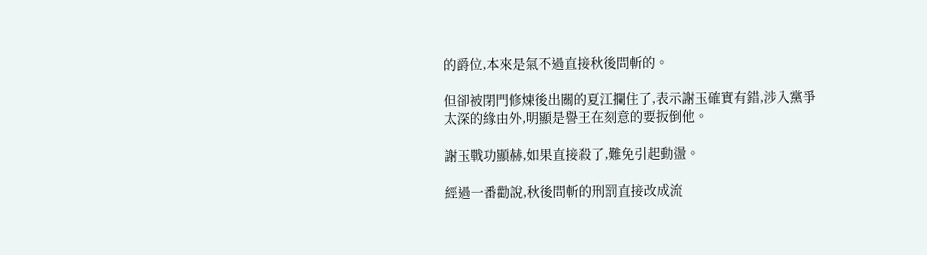的爵位,本來是氣不過直接秋後問斬的。

但卻被閉門修煉後出關的夏江攔住了,表示謝玉確實有錯,涉入黨爭太深的緣由外,明顯是譽王在刻意的要扳倒他。

謝玉戰功顯赫,如果直接殺了,難免引起動盪。

經過一番勸說,秋後問斬的刑罰直接改成流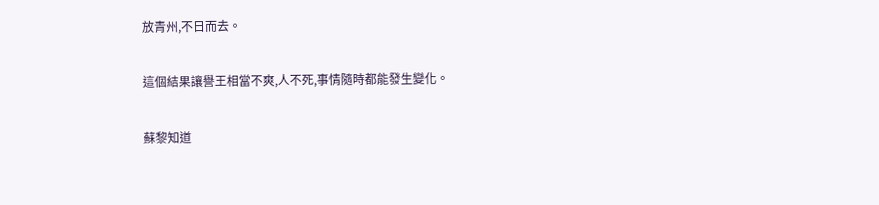放青州,不日而去。

這個結果讓譽王相當不爽,人不死,事情隨時都能發生變化。

蘇黎知道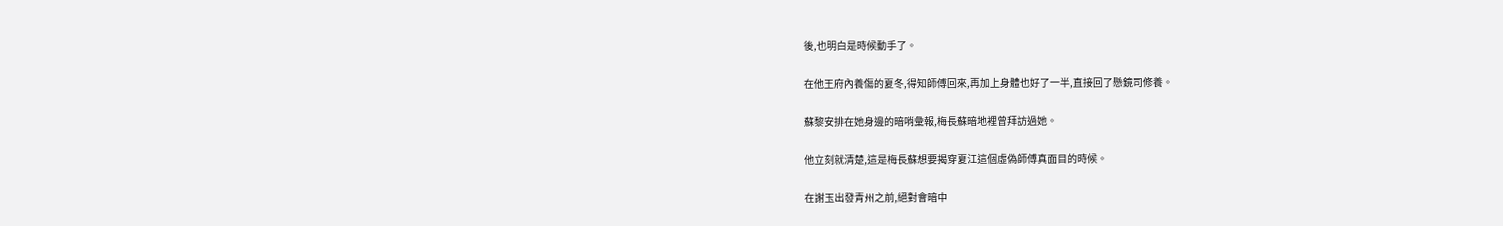後,也明白是時候動手了。

在他王府內養傷的夏冬,得知師傅回來,再加上身體也好了一半,直接回了懸鏡司修養。

蘇黎安排在她身邊的暗哨彙報,梅長蘇暗地裡曾拜訪過她。

他立刻就清楚,這是梅長蘇想要揭穿夏江這個虛偽師傅真面目的時候。

在謝玉出發青州之前,絕對會暗中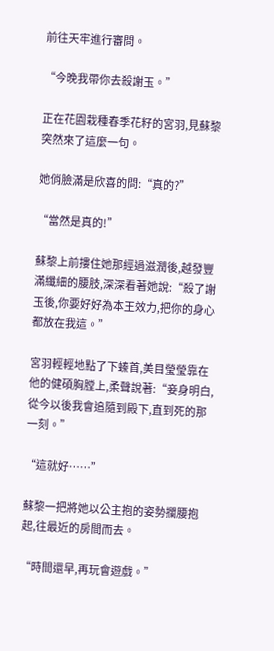前往天牢進行審問。

“今晚我帶你去殺謝玉。”

正在花園栽種春季花籽的宮羽,見蘇黎突然來了這麼一句。

她俏臉滿是欣喜的問:“真的?”

“當然是真的!”

蘇黎上前摟住她那經過滋潤後,越發豐滿纖細的腰肢,深深看著她說:“殺了謝玉後,你要好好為本王效力,把你的身心都放在我這。”

宮羽輕輕地點了下螓首,美目瑩瑩靠在他的健碩胸膛上,柔聲說著:“妾身明白,從今以後我會追隨到殿下,直到死的那一刻。”

“這就好……”

蘇黎一把將她以公主抱的姿勢攔腰抱起,往最近的房間而去。

“時間還早,再玩會遊戲。”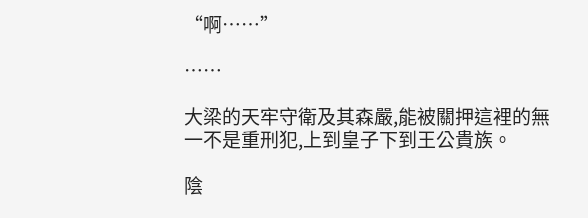“啊……”

……

大梁的天牢守衛及其森嚴,能被關押這裡的無一不是重刑犯,上到皇子下到王公貴族。

陰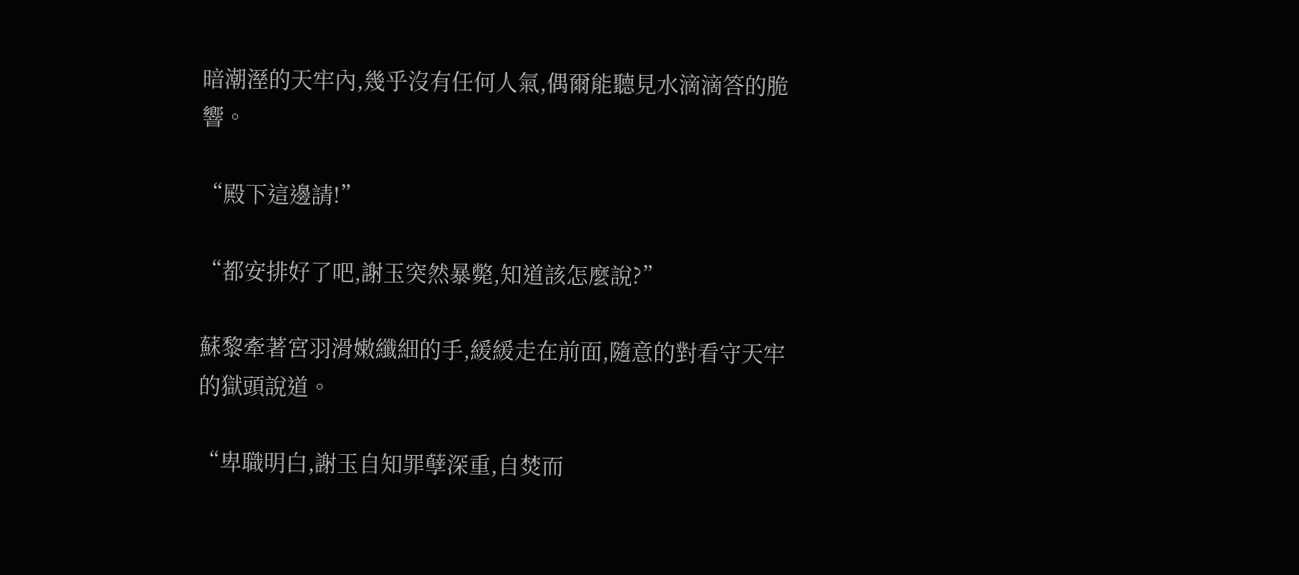暗潮溼的天牢內,幾乎沒有任何人氣,偶爾能聽見水滴滴答的脆響。

“殿下這邊請!”

“都安排好了吧,謝玉突然暴斃,知道該怎麼說?”

蘇黎牽著宮羽滑嫩纖細的手,緩緩走在前面,隨意的對看守天牢的獄頭說道。

“卑職明白,謝玉自知罪孽深重,自焚而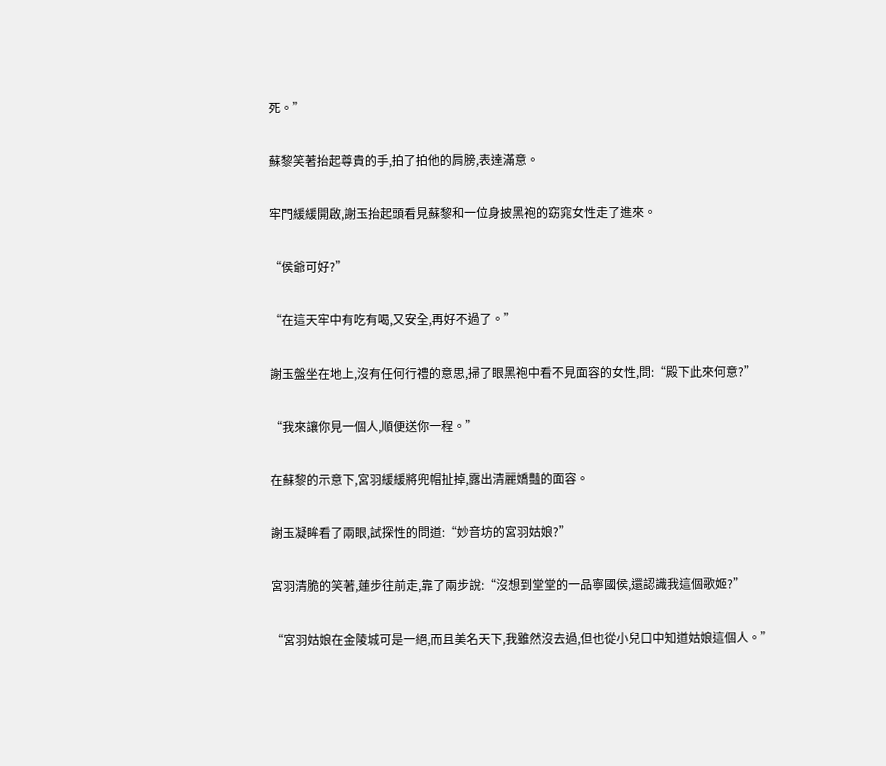死。”

蘇黎笑著抬起尊貴的手,拍了拍他的肩膀,表達滿意。

牢門緩緩開啟,謝玉抬起頭看見蘇黎和一位身披黑袍的窈窕女性走了進來。

“侯爺可好?”

“在這天牢中有吃有喝,又安全,再好不過了。”

謝玉盤坐在地上,沒有任何行禮的意思,掃了眼黑袍中看不見面容的女性,問:“殿下此來何意?”

“我來讓你見一個人,順便送你一程。”

在蘇黎的示意下,宮羽緩緩將兜帽扯掉,露出清麗嬌豔的面容。

謝玉凝眸看了兩眼,試探性的問道:“妙音坊的宮羽姑娘?”

宮羽清脆的笑著,蓮步往前走,靠了兩步說:“沒想到堂堂的一品寧國侯,還認識我這個歌姬?”

“宮羽姑娘在金陵城可是一絕,而且美名天下,我雖然沒去過,但也從小兒口中知道姑娘這個人。”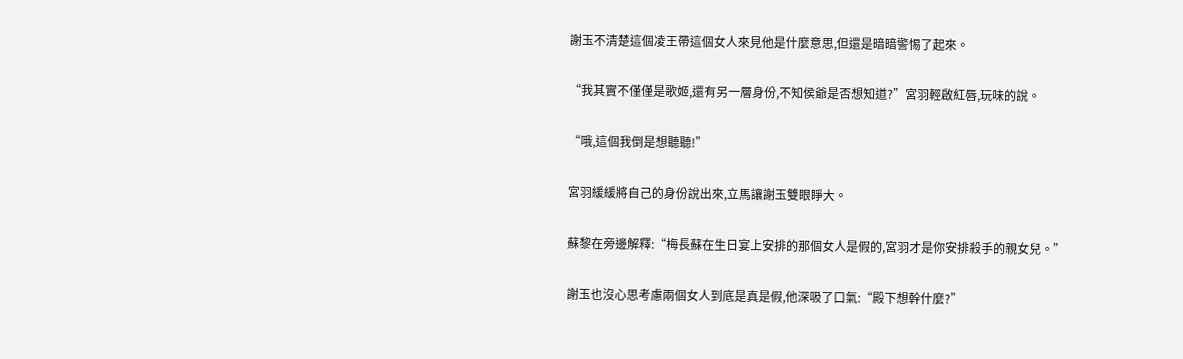謝玉不清楚這個凌王帶這個女人來見他是什麼意思,但還是暗暗警惕了起來。

“我其實不僅僅是歌姬,還有另一層身份,不知侯爺是否想知道?”宮羽輕啟紅唇,玩味的說。

“哦,這個我倒是想聽聽!”

宮羽緩緩將自己的身份說出來,立馬讓謝玉雙眼睜大。

蘇黎在旁邊解釋:“梅長蘇在生日宴上安排的那個女人是假的,宮羽才是你安排殺手的親女兒。”

謝玉也沒心思考慮兩個女人到底是真是假,他深吸了口氣:“殿下想幹什麼?”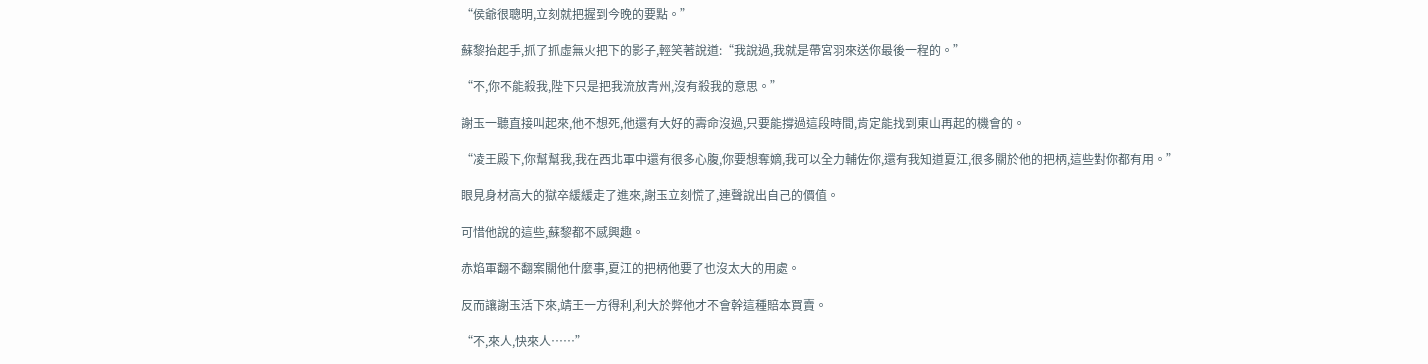“侯爺很聰明,立刻就把握到今晚的要點。”

蘇黎抬起手,抓了抓虛無火把下的影子,輕笑著說道:“我說過,我就是帶宮羽來送你最後一程的。”

“不,你不能殺我,陛下只是把我流放青州,沒有殺我的意思。”

謝玉一聽直接叫起來,他不想死,他還有大好的壽命沒過,只要能撐過這段時間,肯定能找到東山再起的機會的。

“凌王殿下,你幫幫我,我在西北軍中還有很多心腹,你要想奪嫡,我可以全力輔佐你,還有我知道夏江,很多關於他的把柄,這些對你都有用。”

眼見身材高大的獄卒緩緩走了進來,謝玉立刻慌了,連聲說出自己的價值。

可惜他說的這些,蘇黎都不感興趣。

赤焰軍翻不翻案關他什麼事,夏江的把柄他要了也沒太大的用處。

反而讓謝玉活下來,靖王一方得利,利大於弊他才不會幹這種賠本買賣。

“不,來人,快來人……”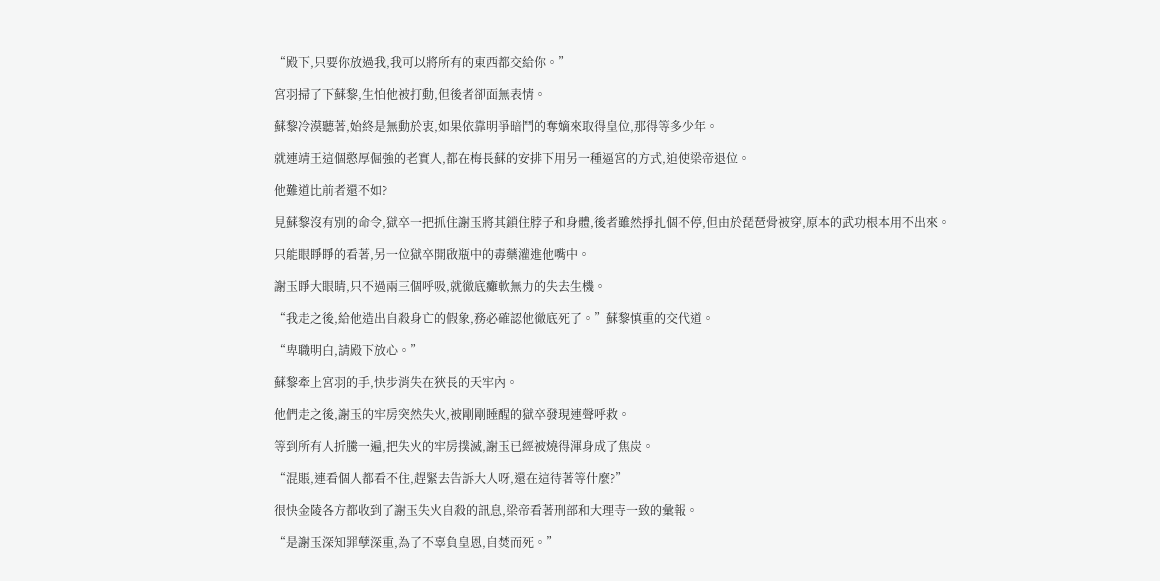“殿下,只要你放過我,我可以將所有的東西都交給你。”

宮羽掃了下蘇黎,生怕他被打動,但後者卻面無表情。

蘇黎冷漠聽著,始終是無動於衷,如果依靠明爭暗鬥的奪嫡來取得皇位,那得等多少年。

就連靖王這個憨厚倔強的老實人,都在梅長蘇的安排下用另一種逼宮的方式,迫使梁帝退位。

他難道比前者還不如?

見蘇黎沒有別的命令,獄卒一把抓住謝玉將其鎖住脖子和身體,後者雖然掙扎個不停,但由於琵琶骨被穿,原本的武功根本用不出來。

只能眼睜睜的看著,另一位獄卒開啟瓶中的毒藥灌進他嘴中。

謝玉睜大眼睛,只不過兩三個呼吸,就徹底癱軟無力的失去生機。

“我走之後,給他造出自殺身亡的假象,務必確認他徹底死了。”蘇黎慎重的交代道。

“卑職明白,請殿下放心。”

蘇黎牽上宮羽的手,快步消失在狹長的天牢內。

他們走之後,謝玉的牢房突然失火,被剛剛睡醒的獄卒發現連聲呼救。

等到所有人折騰一遍,把失火的牢房撲滅,謝玉已經被燒得渾身成了焦炭。

“混賬,連看個人都看不住,趕緊去告訴大人呀,還在這待著等什麼?”

很快金陵各方都收到了謝玉失火自殺的訊息,梁帝看著刑部和大理寺一致的彙報。

“是謝玉深知罪孽深重,為了不辜負皇恩,自焚而死。”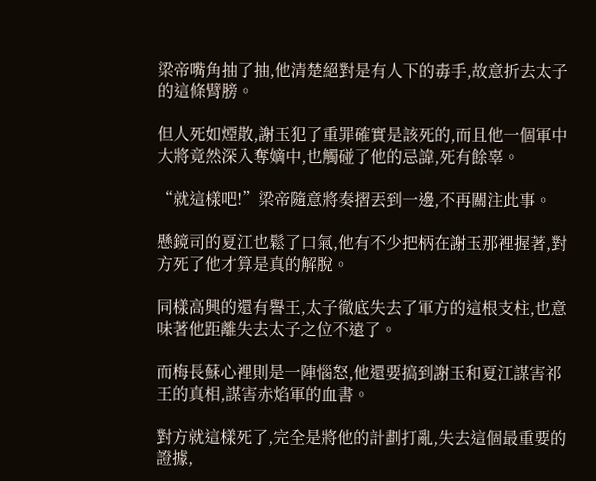梁帝嘴角抽了抽,他清楚絕對是有人下的毒手,故意折去太子的這條臂膀。

但人死如煙散,謝玉犯了重罪確實是該死的,而且他一個軍中大將竟然深入奪嫡中,也觸碰了他的忌諱,死有餘辜。

“就這樣吧!”梁帝隨意將奏摺丟到一邊,不再關注此事。

懸鏡司的夏江也鬆了口氣,他有不少把柄在謝玉那裡握著,對方死了他才算是真的解脫。

同樣高興的還有譽王,太子徹底失去了軍方的這根支柱,也意味著他距離失去太子之位不遠了。

而梅長蘇心裡則是一陣惱怒,他還要搞到謝玉和夏江謀害祁王的真相,謀害赤焰軍的血書。

對方就這樣死了,完全是將他的計劃打亂,失去這個最重要的證據,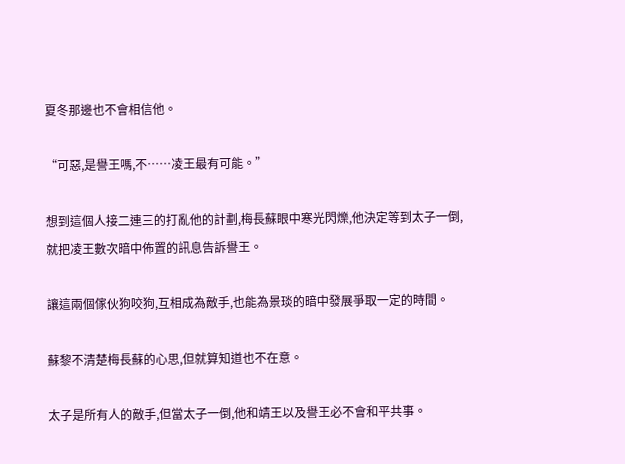夏冬那邊也不會相信他。

“可惡,是譽王嗎,不……凌王最有可能。”

想到這個人接二連三的打亂他的計劃,梅長蘇眼中寒光閃爍,他決定等到太子一倒,就把凌王數次暗中佈置的訊息告訴譽王。

讓這兩個傢伙狗咬狗,互相成為敵手,也能為景琰的暗中發展爭取一定的時間。

蘇黎不清楚梅長蘇的心思,但就算知道也不在意。

太子是所有人的敵手,但當太子一倒,他和靖王以及譽王必不會和平共事。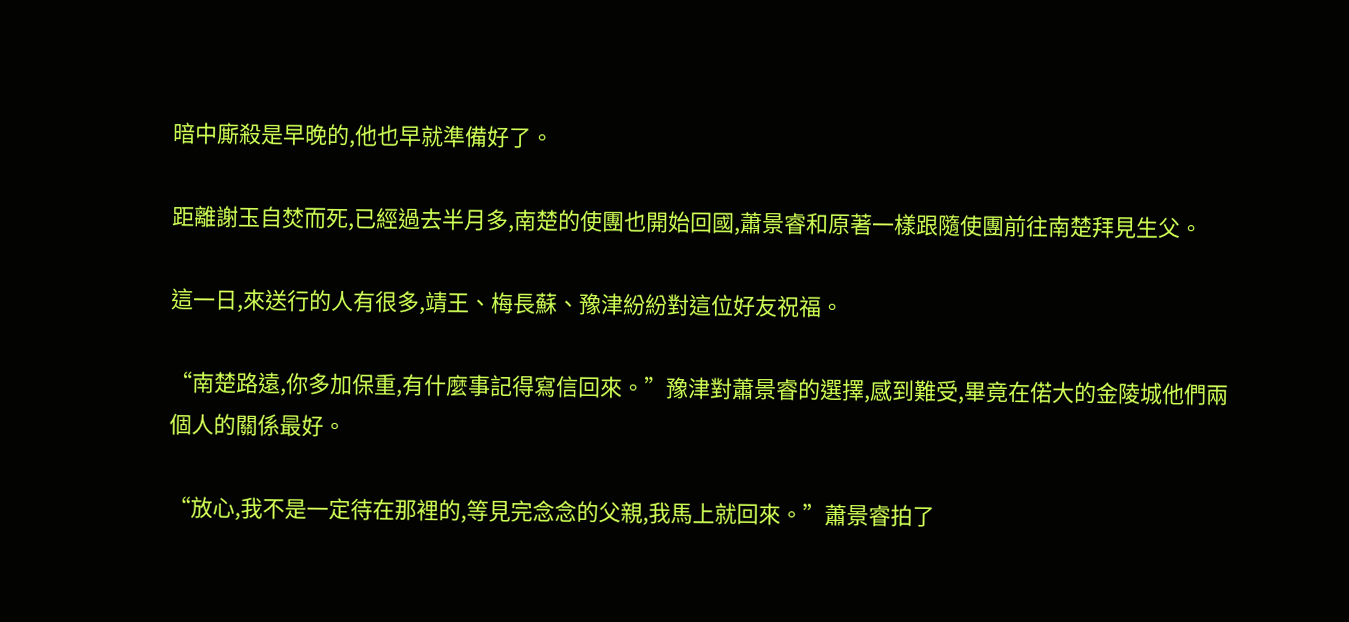暗中廝殺是早晚的,他也早就準備好了。

距離謝玉自焚而死,已經過去半月多,南楚的使團也開始回國,蕭景睿和原著一樣跟隨使團前往南楚拜見生父。

這一日,來送行的人有很多,靖王、梅長蘇、豫津紛紛對這位好友祝福。

“南楚路遠,你多加保重,有什麼事記得寫信回來。”豫津對蕭景睿的選擇,感到難受,畢竟在偌大的金陵城他們兩個人的關係最好。

“放心,我不是一定待在那裡的,等見完念念的父親,我馬上就回來。”蕭景睿拍了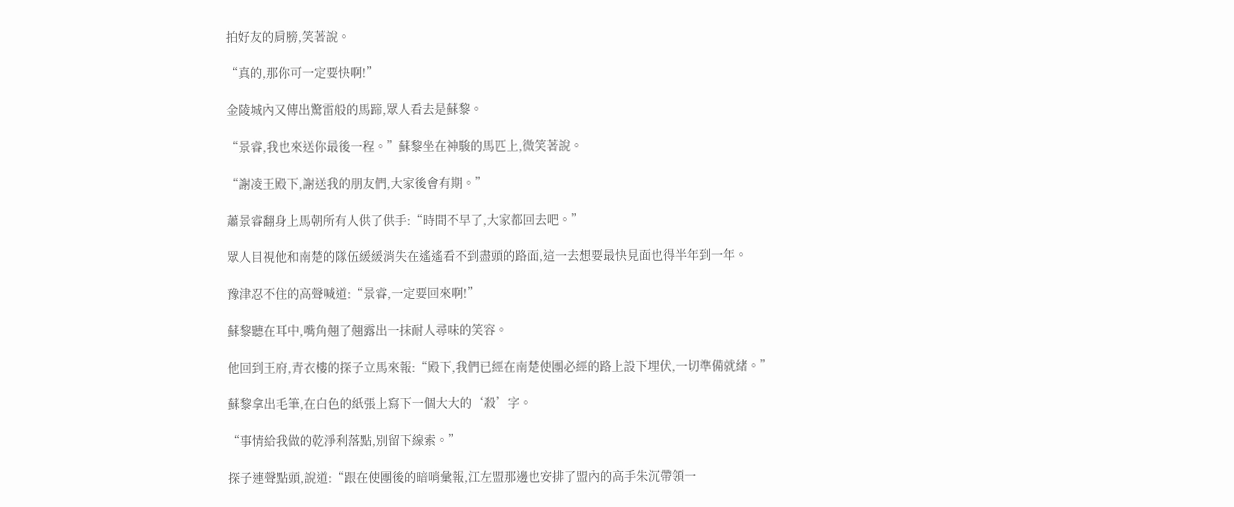拍好友的肩膀,笑著說。

“真的,那你可一定要快啊!”

金陵城內又傳出驚雷般的馬蹄,眾人看去是蘇黎。

“景睿,我也來送你最後一程。”蘇黎坐在神駿的馬匹上,微笑著說。

“謝凌王殿下,謝送我的朋友們,大家後會有期。”

蕭景睿翻身上馬朝所有人供了供手:“時間不早了,大家都回去吧。”

眾人目視他和南楚的隊伍緩緩消失在遙遙看不到盡頭的路面,這一去想要最快見面也得半年到一年。

豫津忍不住的高聲喊道:“景睿,一定要回來啊!”

蘇黎聽在耳中,嘴角翹了翹露出一抹耐人尋味的笑容。

他回到王府,青衣樓的探子立馬來報:“殿下,我們已經在南楚使團必經的路上設下埋伏,一切準備就緒。”

蘇黎拿出毛筆,在白色的紙張上寫下一個大大的‘殺’字。

“事情給我做的乾淨利落點,別留下線索。”

探子連聲點頭,說道:“跟在使團後的暗哨彙報,江左盟那邊也安排了盟內的高手朱沉帶領一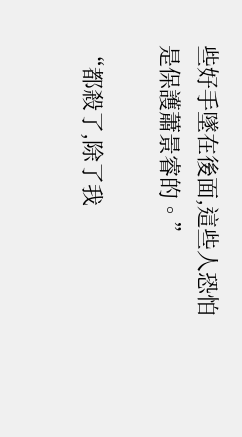些好手墜在後面,這些人恐怕是保護蕭景睿的。”

“都殺了,除了我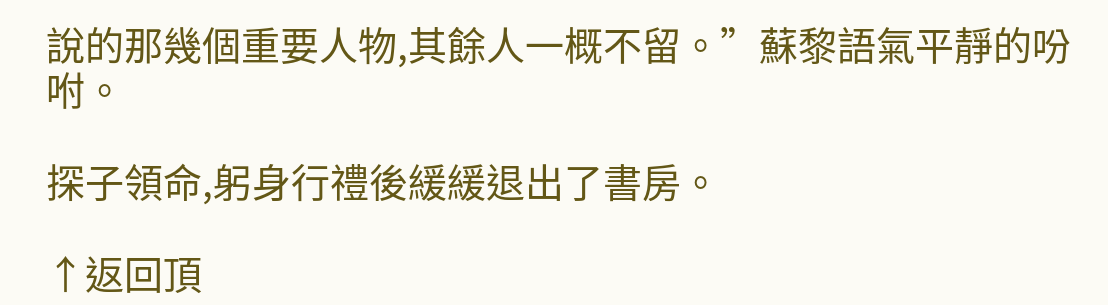說的那幾個重要人物,其餘人一概不留。”蘇黎語氣平靜的吩咐。

探子領命,躬身行禮後緩緩退出了書房。

↑返回頂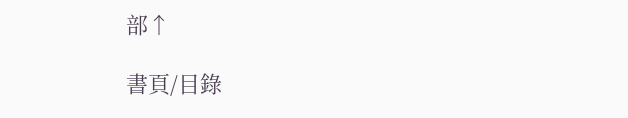部↑

書頁/目錄